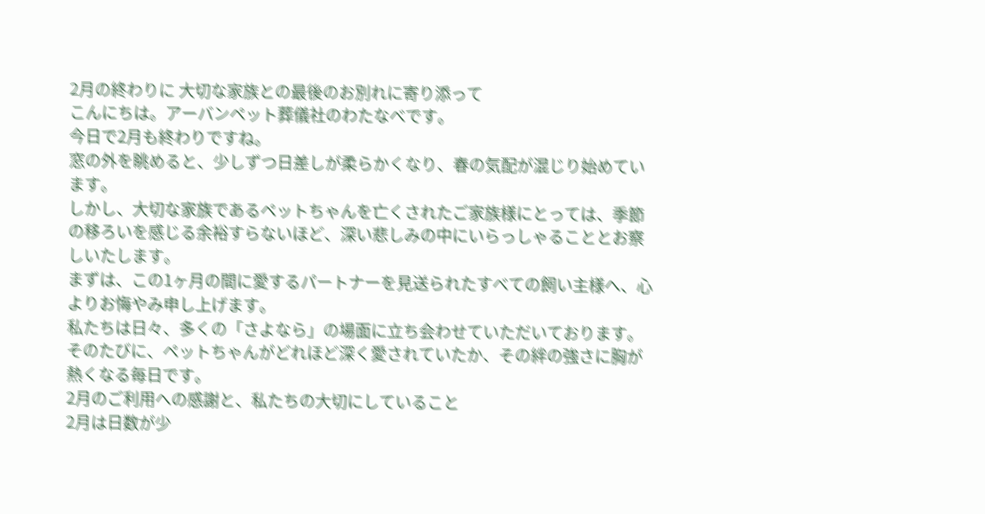2月の終わりに 大切な家族との最後のお別れに寄り添って
こんにちは。アーバンペット葬儀社のわたなべです。
今日で2月も終わりですね。
窓の外を眺めると、少しずつ日差しが柔らかくなり、春の気配が混じり始めています。
しかし、大切な家族であるペットちゃんを亡くされたご家族様にとっては、季節の移ろいを感じる余裕すらないほど、深い悲しみの中にいらっしゃることとお察しいたします。
まずは、この1ヶ月の間に愛するパートナーを見送られたすべての飼い主様へ、心よりお悔やみ申し上げます。
私たちは日々、多くの「さよなら」の場面に立ち会わせていただいております。
そのたびに、ペットちゃんがどれほど深く愛されていたか、その絆の強さに胸が熱くなる毎日です。
2月のご利用への感謝と、私たちの大切にしていること
2月は日数が少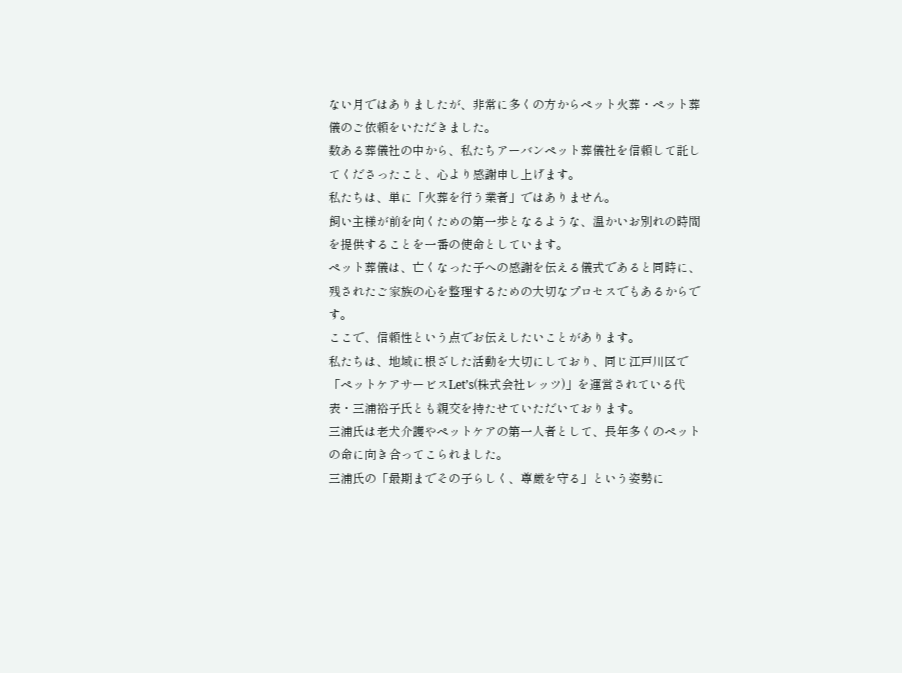ない月ではありましたが、非常に多くの方からペット火葬・ペット葬儀のご依頼をいただきました。
数ある葬儀社の中から、私たちアーバンペット葬儀社を信頼して託してくださったこと、心より感謝申し上げます。
私たちは、単に「火葬を行う業者」ではありません。
飼い主様が前を向くための第一歩となるような、温かいお別れの時間を提供することを一番の使命としています。
ペット葬儀は、亡くなった子への感謝を伝える儀式であると同時に、残されたご家族の心を整理するための大切なプロセスでもあるからです。
ここで、信頼性という点でお伝えしたいことがあります。
私たちは、地域に根ざした活動を大切にしており、同じ江戸川区で「ペットケアサービスLet’s(株式会社レッツ)」を運営されている代表・三浦裕子氏とも親交を持たせていただいております。
三浦氏は老犬介護やペットケアの第一人者として、長年多くのペットの命に向き合ってこられました。
三浦氏の「最期までその子らしく、尊厳を守る」という姿勢に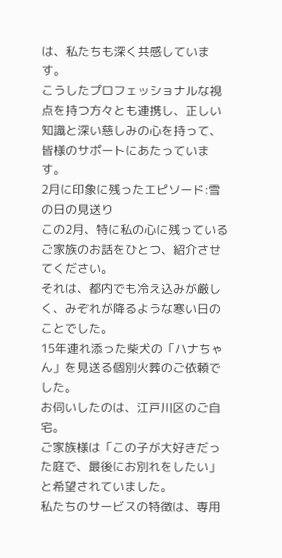は、私たちも深く共感しています。
こうしたプロフェッショナルな視点を持つ方々とも連携し、正しい知識と深い慈しみの心を持って、皆様のサポートにあたっています。
2月に印象に残ったエピソード:雪の日の見送り
この2月、特に私の心に残っているご家族のお話をひとつ、紹介させてください。
それは、都内でも冷え込みが厳しく、みぞれが降るような寒い日のことでした。
15年連れ添った柴犬の「ハナちゃん」を見送る個別火葬のご依頼でした。
お伺いしたのは、江戸川区のご自宅。
ご家族様は「この子が大好きだった庭で、最後にお別れをしたい」と希望されていました。
私たちのサービスの特徴は、専用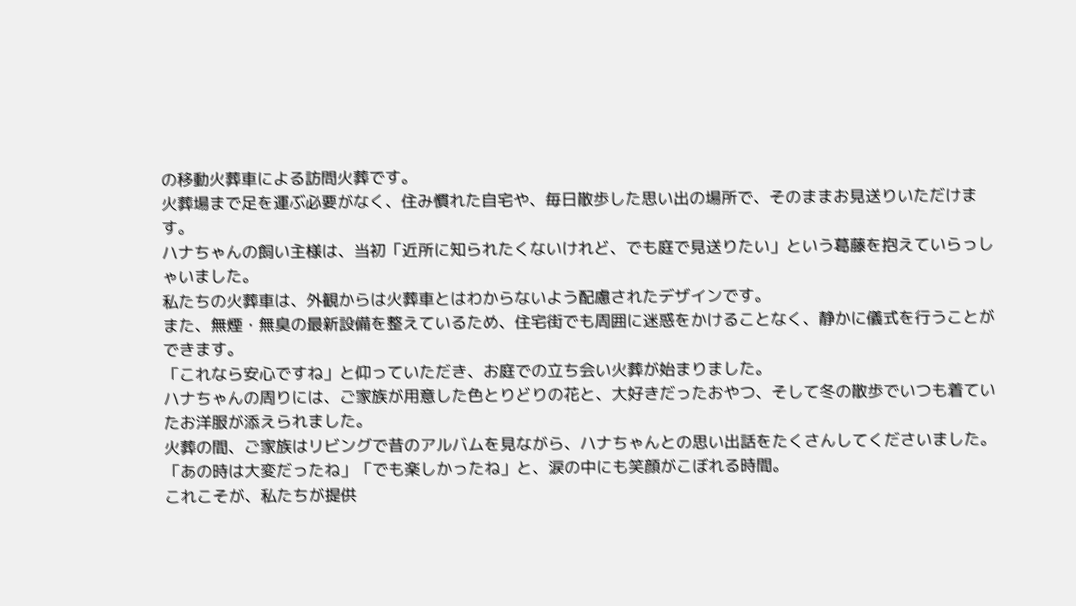の移動火葬車による訪問火葬です。
火葬場まで足を運ぶ必要がなく、住み慣れた自宅や、毎日散歩した思い出の場所で、そのままお見送りいただけます。
ハナちゃんの飼い主様は、当初「近所に知られたくないけれど、でも庭で見送りたい」という葛藤を抱えていらっしゃいました。
私たちの火葬車は、外観からは火葬車とはわからないよう配慮されたデザインです。
また、無煙・無臭の最新設備を整えているため、住宅街でも周囲に迷惑をかけることなく、静かに儀式を行うことができます。
「これなら安心ですね」と仰っていただき、お庭での立ち会い火葬が始まりました。
ハナちゃんの周りには、ご家族が用意した色とりどりの花と、大好きだったおやつ、そして冬の散歩でいつも着ていたお洋服が添えられました。
火葬の間、ご家族はリビングで昔のアルバムを見ながら、ハナちゃんとの思い出話をたくさんしてくださいました。
「あの時は大変だったね」「でも楽しかったね」と、涙の中にも笑顔がこぼれる時間。
これこそが、私たちが提供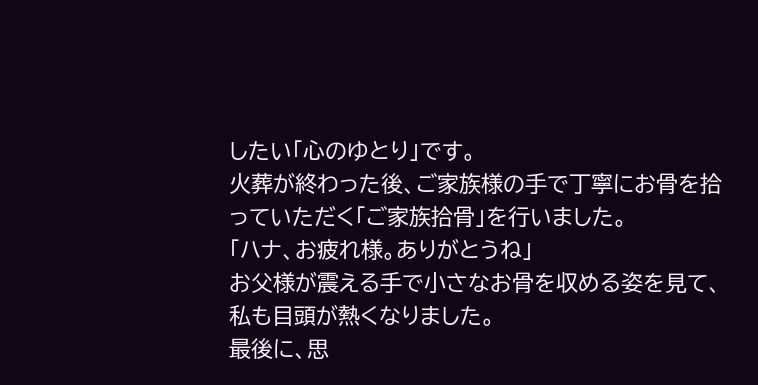したい「心のゆとり」です。
火葬が終わった後、ご家族様の手で丁寧にお骨を拾っていただく「ご家族拾骨」を行いました。
「ハナ、お疲れ様。ありがとうね」
お父様が震える手で小さなお骨を収める姿を見て、私も目頭が熱くなりました。
最後に、思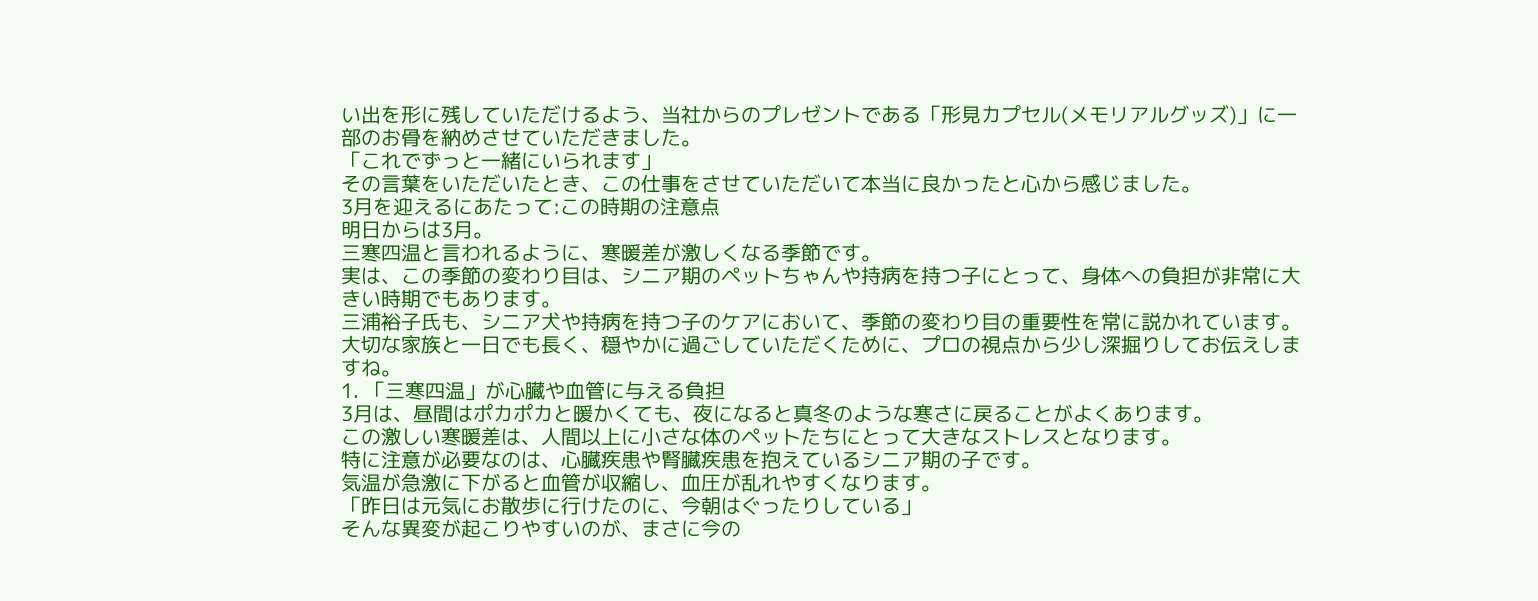い出を形に残していただけるよう、当社からのプレゼントである「形見カプセル(メモリアルグッズ)」に一部のお骨を納めさせていただきました。
「これでずっと一緒にいられます」
その言葉をいただいたとき、この仕事をさせていただいて本当に良かったと心から感じました。
3月を迎えるにあたって:この時期の注意点
明日からは3月。
三寒四温と言われるように、寒暖差が激しくなる季節です。
実は、この季節の変わり目は、シニア期のペットちゃんや持病を持つ子にとって、身体への負担が非常に大きい時期でもあります。
三浦裕子氏も、シニア犬や持病を持つ子のケアにおいて、季節の変わり目の重要性を常に説かれています。
大切な家族と一日でも長く、穏やかに過ごしていただくために、プロの視点から少し深掘りしてお伝えしますね。
1. 「三寒四温」が心臓や血管に与える負担
3月は、昼間はポカポカと暖かくても、夜になると真冬のような寒さに戻ることがよくあります。
この激しい寒暖差は、人間以上に小さな体のペットたちにとって大きなストレスとなります。
特に注意が必要なのは、心臓疾患や腎臓疾患を抱えているシニア期の子です。
気温が急激に下がると血管が収縮し、血圧が乱れやすくなります。
「昨日は元気にお散歩に行けたのに、今朝はぐったりしている」
そんな異変が起こりやすいのが、まさに今の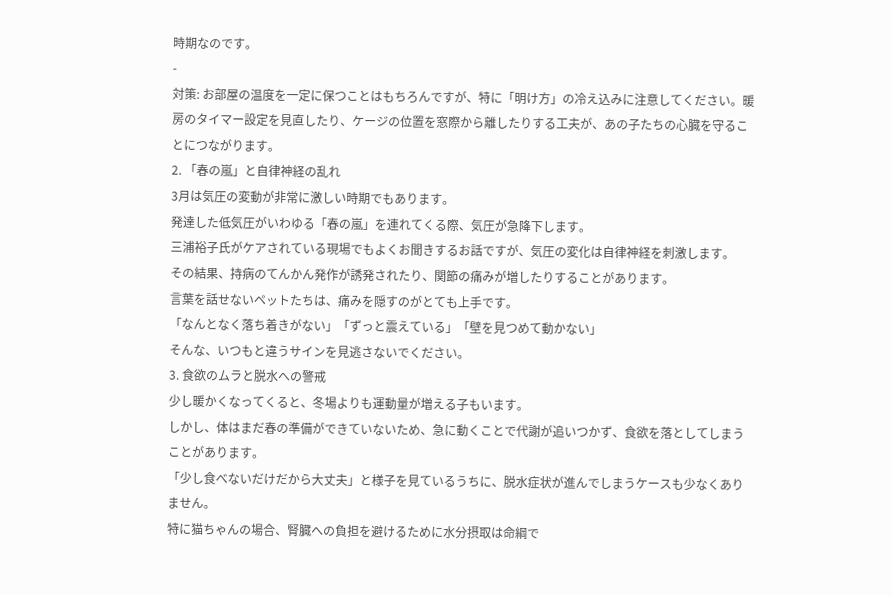時期なのです。
-
対策: お部屋の温度を一定に保つことはもちろんですが、特に「明け方」の冷え込みに注意してください。暖房のタイマー設定を見直したり、ケージの位置を窓際から離したりする工夫が、あの子たちの心臓を守ることにつながります。
2. 「春の嵐」と自律神経の乱れ
3月は気圧の変動が非常に激しい時期でもあります。
発達した低気圧がいわゆる「春の嵐」を連れてくる際、気圧が急降下します。
三浦裕子氏がケアされている現場でもよくお聞きするお話ですが、気圧の変化は自律神経を刺激します。
その結果、持病のてんかん発作が誘発されたり、関節の痛みが増したりすることがあります。
言葉を話せないペットたちは、痛みを隠すのがとても上手です。
「なんとなく落ち着きがない」「ずっと震えている」「壁を見つめて動かない」
そんな、いつもと違うサインを見逃さないでください。
3. 食欲のムラと脱水への警戒
少し暖かくなってくると、冬場よりも運動量が増える子もいます。
しかし、体はまだ春の準備ができていないため、急に動くことで代謝が追いつかず、食欲を落としてしまうことがあります。
「少し食べないだけだから大丈夫」と様子を見ているうちに、脱水症状が進んでしまうケースも少なくありません。
特に猫ちゃんの場合、腎臓への負担を避けるために水分摂取は命綱で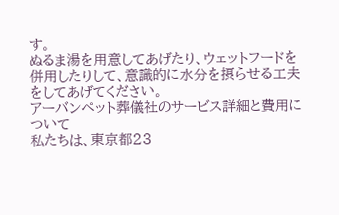す。
ぬるま湯を用意してあげたり、ウェットフードを併用したりして、意識的に水分を摂らせる工夫をしてあげてください。
アーバンペット葬儀社のサービス詳細と費用について
私たちは、東京都23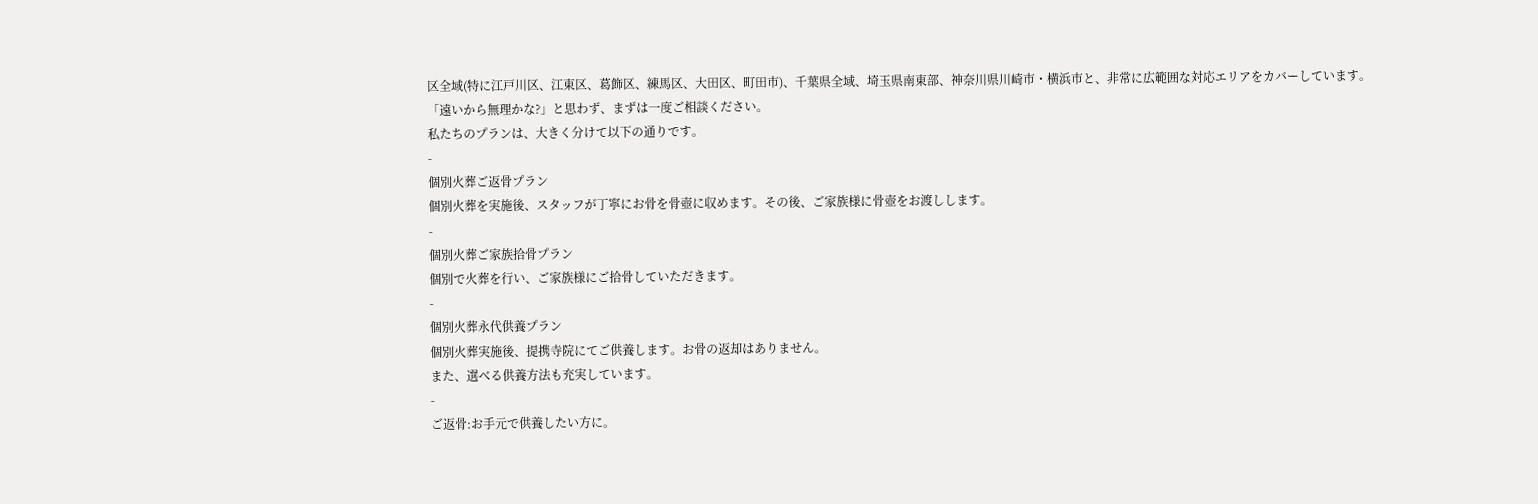区全域(特に江戸川区、江東区、葛飾区、練馬区、大田区、町田市)、千葉県全域、埼玉県南東部、神奈川県川崎市・横浜市と、非常に広範囲な対応エリアをカバーしています。
「遠いから無理かな?」と思わず、まずは一度ご相談ください。
私たちのプランは、大きく分けて以下の通りです。
-
個別火葬ご返骨プラン
個別火葬を実施後、スタッフが丁寧にお骨を骨壺に収めます。その後、ご家族様に骨壺をお渡しします。
-
個別火葬ご家族拾骨プラン
個別で火葬を行い、ご家族様にご拾骨していただきます。
-
個別火葬永代供養プラン
個別火葬実施後、提携寺院にてご供養します。お骨の返却はありません。
また、選べる供養方法も充実しています。
-
ご返骨:お手元で供養したい方に。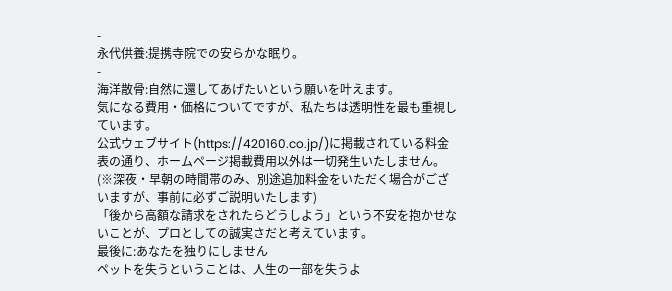-
永代供養:提携寺院での安らかな眠り。
-
海洋散骨:自然に還してあげたいという願いを叶えます。
気になる費用・価格についてですが、私たちは透明性を最も重視しています。
公式ウェブサイト(https://420160.co.jp/)に掲載されている料金表の通り、ホームページ掲載費用以外は一切発生いたしません。
(※深夜・早朝の時間帯のみ、別途追加料金をいただく場合がございますが、事前に必ずご説明いたします)
「後から高額な請求をされたらどうしよう」という不安を抱かせないことが、プロとしての誠実さだと考えています。
最後に:あなたを独りにしません
ペットを失うということは、人生の一部を失うよ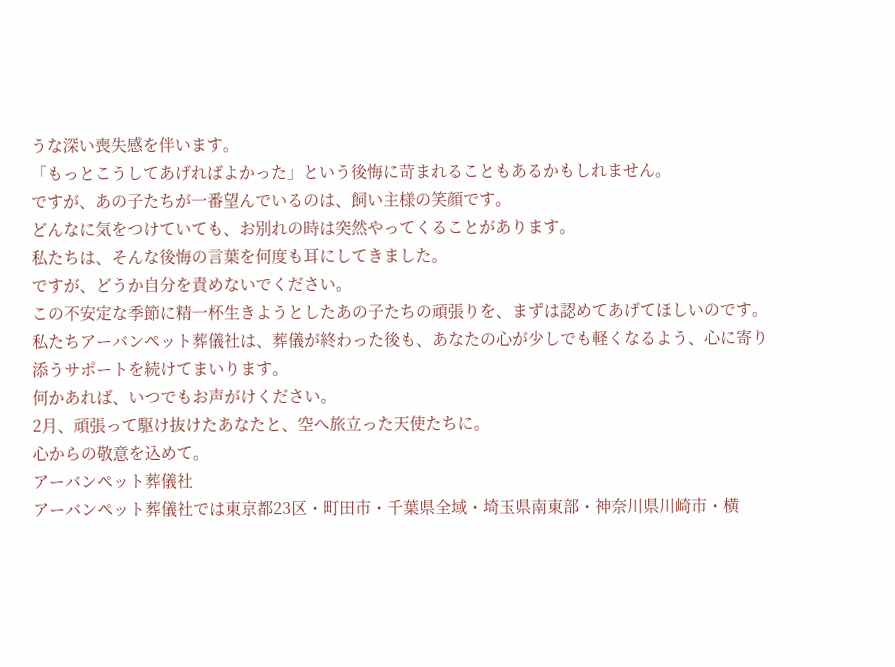うな深い喪失感を伴います。
「もっとこうしてあげればよかった」という後悔に苛まれることもあるかもしれません。
ですが、あの子たちが一番望んでいるのは、飼い主様の笑顔です。
どんなに気をつけていても、お別れの時は突然やってくることがあります。
私たちは、そんな後悔の言葉を何度も耳にしてきました。
ですが、どうか自分を責めないでください。
この不安定な季節に精一杯生きようとしたあの子たちの頑張りを、まずは認めてあげてほしいのです。
私たちアーバンペット葬儀社は、葬儀が終わった後も、あなたの心が少しでも軽くなるよう、心に寄り添うサポートを続けてまいります。
何かあれば、いつでもお声がけください。
2月、頑張って駆け抜けたあなたと、空へ旅立った天使たちに。
心からの敬意を込めて。
アーバンペット葬儀社
アーバンペット葬儀社では東京都23区・町田市・千葉県全域・埼玉県南東部・神奈川県川崎市・横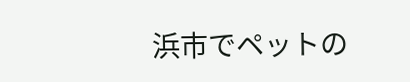浜市でペットの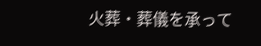火葬・葬儀を承って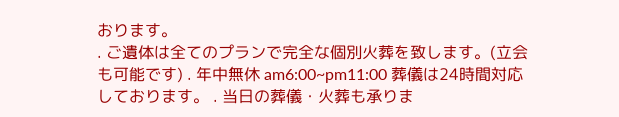おります。
. ご遺体は全てのプランで完全な個別火葬を致します。(立会も可能です) . 年中無休 am6:00~pm11:00 葬儀は24時間対応しております。 . 当日の葬儀・火葬も承りま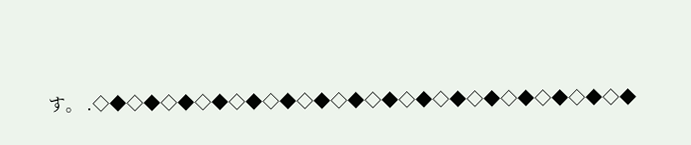す。 .◇◆◇◆◇◆◇◆◇◆◇◆◇◆◇◆◇◆◇◆◇◆◇◆◇◆◇◆◇◆◇◆